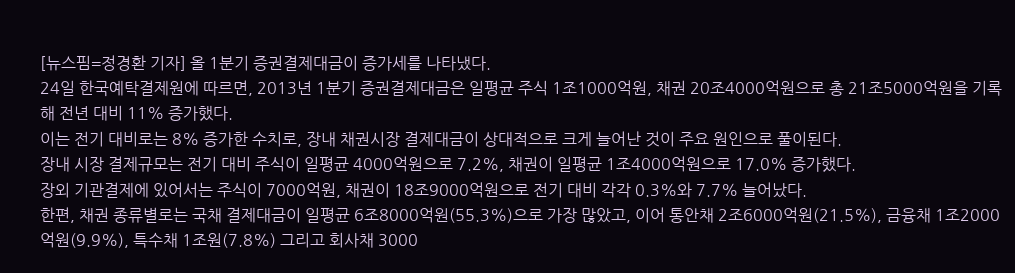[뉴스핌=정경환 기자] 올 1분기 증권결제대금이 증가세를 나타냈다.
24일 한국예탁결제원에 따르면, 2013년 1분기 증권결제대금은 일평균 주식 1조1000억원, 채권 20조4000억원으로 총 21조5000억원을 기록해 전년 대비 11% 증가했다.
이는 전기 대비로는 8% 증가한 수치로, 장내 채권시장 결제대금이 상대적으로 크게 늘어난 것이 주요 원인으로 풀이된다.
장내 시장 결제규모는 전기 대비 주식이 일평균 4000억원으로 7.2%, 채권이 일평균 1조4000억원으로 17.0% 증가했다.
장외 기관결제에 있어서는 주식이 7000억원, 채권이 18조9000억원으로 전기 대비 각각 0.3%와 7.7% 늘어났다.
한편, 채권 종류별로는 국채 결제대금이 일평균 6조8000억원(55.3%)으로 가장 많았고, 이어 통안채 2조6000억원(21.5%), 금융채 1조2000억원(9.9%), 특수채 1조원(7.8%) 그리고 회사채 3000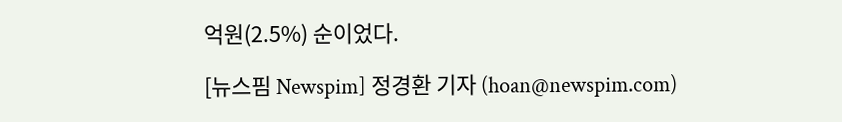억원(2.5%) 순이었다.

[뉴스핌 Newspim] 정경환 기자 (hoan@newspim.com)